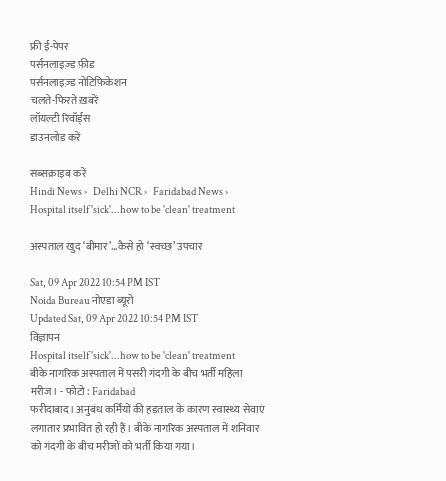फ्री ई-पेपर
पर्सनलाइज़्ड फ़ीड
पर्सनलाइज़्ड नोटिफ़िकेशन
चलते-फिरते ख़बरें
लॉयल्टी रिवॉर्ड्स
डाउनलोड करें

सब्सक्राइब करें
Hindi News ›   Delhi NCR ›   Faridabad News ›   Hospital itself 'sick'...how to be 'clean' treatment

अस्पताल खुद ‘बीमार’...कैसे हो ‘स्वच्छ’ उपचार

Sat, 09 Apr 2022 10:54 PM IST
Noida Bureau नोएडा ब्यूरो
Updated Sat, 09 Apr 2022 10:54 PM IST
विज्ञापन
Hospital itself 'sick'...how to be 'clean' treatment
बीके नागरिक अस्पताल में पसरी गंदगी के बीच भर्ती महिला मरीज। - फोटो : Faridabad
फरीदाबाद। अनुबंध कर्मियों की हड़ताल के कारण स्वास्थ्य सेवाएं लगातार प्रभावित हो रही हैं। बीके नागरिक अस्पताल में शनिवार को गंदगी के बीच मरीजों को भर्ती किया गया।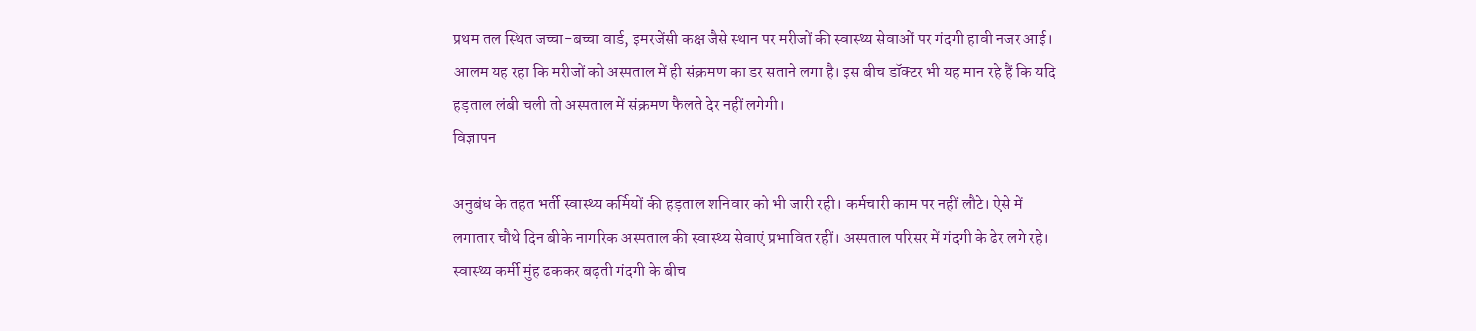प्रथम तल स्थित जच्चा-बच्चा वार्ड, इमरजेंसी कक्ष जैसे स्थान पर मरीजों की स्वास्थ्य सेवाओं पर गंदगी हावी नजर आई। आलम यह रहा कि मरीजों को अस्पताल में ही संक्रमण का डर सताने लगा है। इस बीच डॉक्टर भी यह मान रहे हैं कि यदि हड़ताल लंबी चली तो अस्पताल में संक्रमण फैलते देर नहीं लगेगी।
विज्ञापन

अनुबंध के तहत भर्ती स्वास्थ्य कर्मियों की हड़ताल शनिवार को भी जारी रही। कर्मचारी काम पर नहीं लौटे। ऐसे में लगातार चौथे दिन बीके नागरिक अस्पताल की स्वास्थ्य सेवाएं प्रभावित रहीं। अस्पताल परिसर में गंदगी के ढेर लगे रहे। स्वास्थ्य कर्मी मुंह ढककर बढ़ती गंदगी के बीच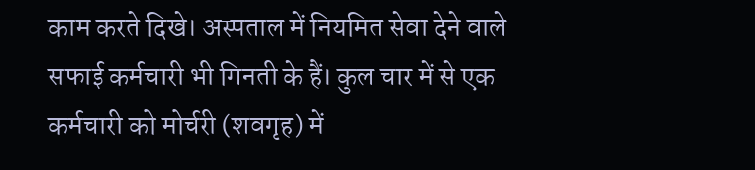काम करते दिखे। अस्पताल में नियमित सेवा देने वाले सफाई कर्मचारी भी गिनती के हैं। कुल चार में से एक कर्मचारी को मोर्चरी (शवगृह) में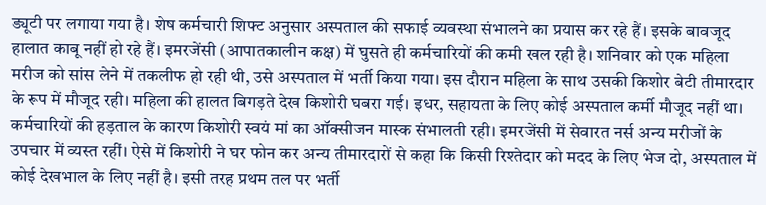ड्यूटी पर लगाया गया है। शेष कर्मचारी शिफ्ट अनुसार अस्पताल की सफाई व्यवस्था संभालने का प्रयास कर रहे हैं। इसके बावजूद हालात काबू नहीं हो रहे हैं। इमरजेंसी (आपातकालीन कक्ष) में घुसते ही कर्मचारियों की कमी खल रही है। शनिवार को एक महिला मरीज को सांस लेने में तकलीफ हो रही थी, उसे अस्पताल में भर्ती किया गया। इस दौरान महिला के साथ उसकी किशोर बेटी तीमारदार के रूप में मौजूद रही। महिला की हालत बिगड़ते देख किशोरी घबरा गई। इधर, सहायता के लिए कोई अस्पताल कर्मी मौजूद नहीं था। कर्मचारियों की हड़ताल के कारण किशोरी स्वयं मां का ऑक्सीजन मास्क संभालती रही। इमरजेंसी में सेवारत नर्स अन्य मरीजों के उपचार में व्यस्त रहीं। ऐसे में किशोरी ने घर फोन कर अन्य तीमारदारों से कहा कि किसी रिश्तेदार को मदद के लिए भेज दो, अस्पताल में कोई देखभाल के लिए नहीं है। इसी तरह प्रथम तल पर भर्ती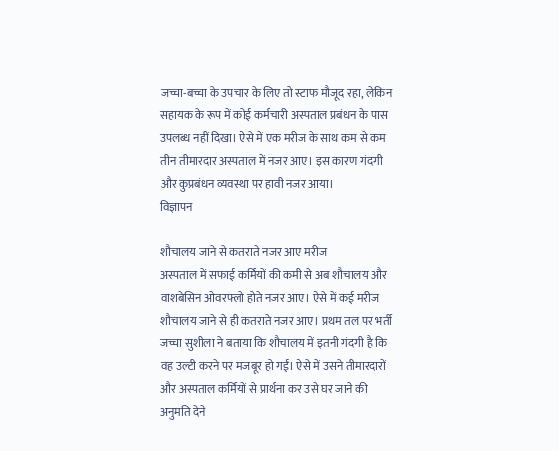जच्चा-बच्चा के उपचार के लिए तो स्टाफ मौजूद रहा, लेकिन सहायक के रूप में कोई कर्मचारी अस्पताल प्रबंधन के पास उपलब्ध नहीं दिखा। ऐसे में एक मरीज के साथ कम से कम तीन तीमारदार अस्पताल में नजर आए। इस कारण गंदगी और कुप्रबंधन व्यवस्था पर हावी नजर आया।
विज्ञापन

शौचालय जाने से कतराते नजर आए मरीज
अस्पताल में सफाई कर्मियों की कमी से अब शौचालय और वाशबेसिन ओवरफ्लो होते नजर आए। ऐसे में कई मरीज शौचालय जाने से ही कतराते नजर आए। प्रथम तल पर भर्ती जच्चा सुशीला ने बताया कि शौचालय में इतनी गंदगी है कि वह उल्टी करने पर मजबूर हो गईं। ऐसे में उसने तीमारदारों और अस्पताल कर्मियों से प्रार्थना कर उसे घर जाने की अनुमति देने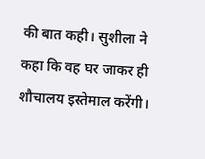की बात कही। सुशीला ने कहा कि वह घर जाकर ही शौचालय इस्तेमाल करेंगी।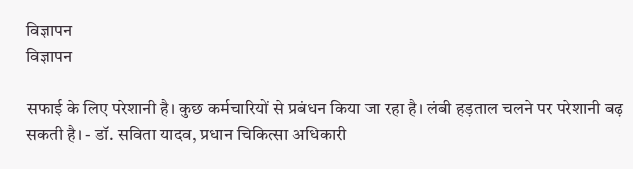विज्ञापन
विज्ञापन

सफाई के लिए परेशानी है। कुछ कर्मचारियों से प्रबंधन किया जा रहा है। लंबी हड़ताल चलने पर परेशानी बढ़ सकती है। - डॉ. सविता यादव, प्रधान चिकित्सा अधिकारी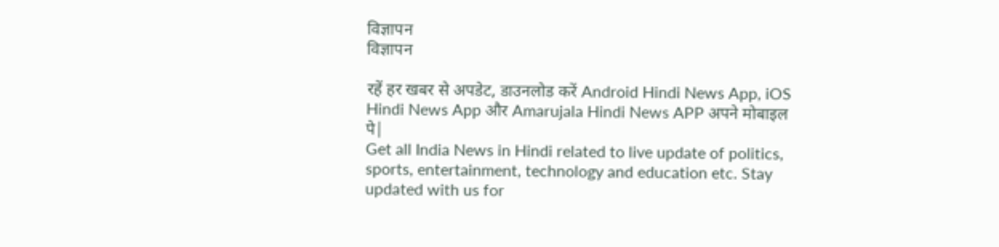विज्ञापन
विज्ञापन

रहें हर खबर से अपडेट, डाउनलोड करें Android Hindi News App, iOS Hindi News App और Amarujala Hindi News APP अपने मोबाइल पे|
Get all India News in Hindi related to live update of politics, sports, entertainment, technology and education etc. Stay updated with us for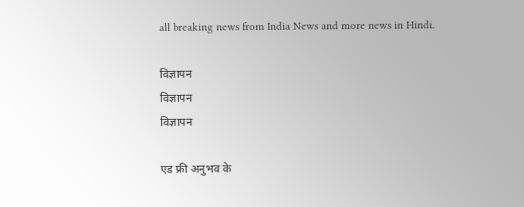all breaking news from India News and more news in Hindi.

विज्ञापन
विज्ञापन
विज्ञापन

एड फ्री अनुभव के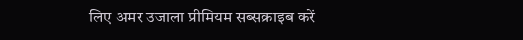लिए अमर उजाला प्रीमियम सब्सक्राइब करें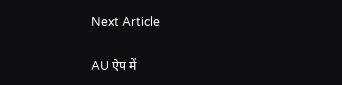Next Article

AU ऐप में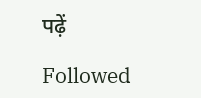पढ़ें

Followed